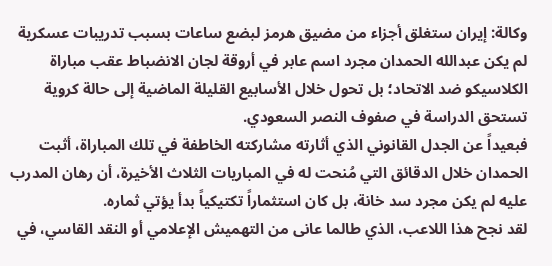وكالة: إيران ستغلق أجزاء من مضيق هرمز لبضع ساعات بسبب تدريبات عسكرية
لم يكن عبدالله الحمدان مجرد اسم عابر في أروقة لجان الانضباط عقب مباراة الكلاسيكو ضد الاتحاد؛ بل تحول خلال الأسابيع القليلة الماضية إلى حالة كروية تستحق الدراسة في صفوف النصر السعودي.
فبعيداً عن الجدل القانوني الذي أثارته مشاركته الخاطفة في تلك المباراة، أثبت الحمدان خلال الدقائق التي مُنحت له في المباريات الثلاث الأخيرة، أن رهان المدرب عليه لم يكن مجرد سد خانة، بل كان استثماراً تكتيكياً بدأ يؤتي ثماره.
لقد نجح هذا اللاعب، الذي طالما عانى من التهميش الإعلامي أو النقد القاسي، في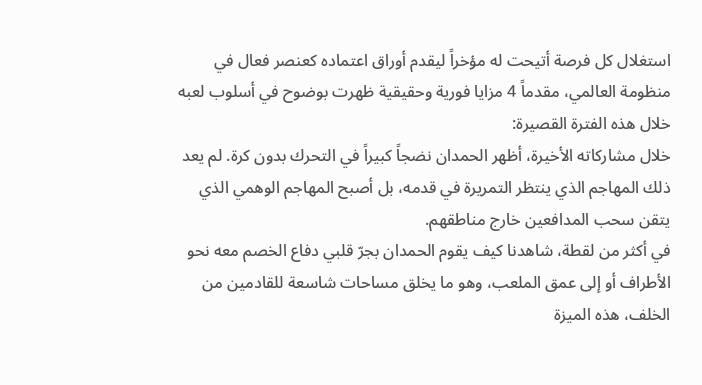استغلال كل فرصة أتيحت له مؤخراً ليقدم أوراق اعتماده كعنصر فعال في منظومة العالمي، مقدماً 4 مزايا فورية وحقيقية ظهرت بوضوح في أسلوب لعبه خلال هذه الفترة القصيرة:
خلال مشاركاته الأخيرة، أظهر الحمدان نضجاً كبيراً في التحرك بدون كرة. لم يعد ذلك المهاجم الذي ينتظر التمريرة في قدمه، بل أصبح المهاجم الوهمي الذي يتقن سحب المدافعين خارج مناطقهم.
في أكثر من لقطة، شاهدنا كيف يقوم الحمدان بجرّ قلبي دفاع الخصم معه نحو الأطراف أو إلى عمق الملعب، وهو ما يخلق مساحات شاسعة للقادمين من الخلف، هذه الميزة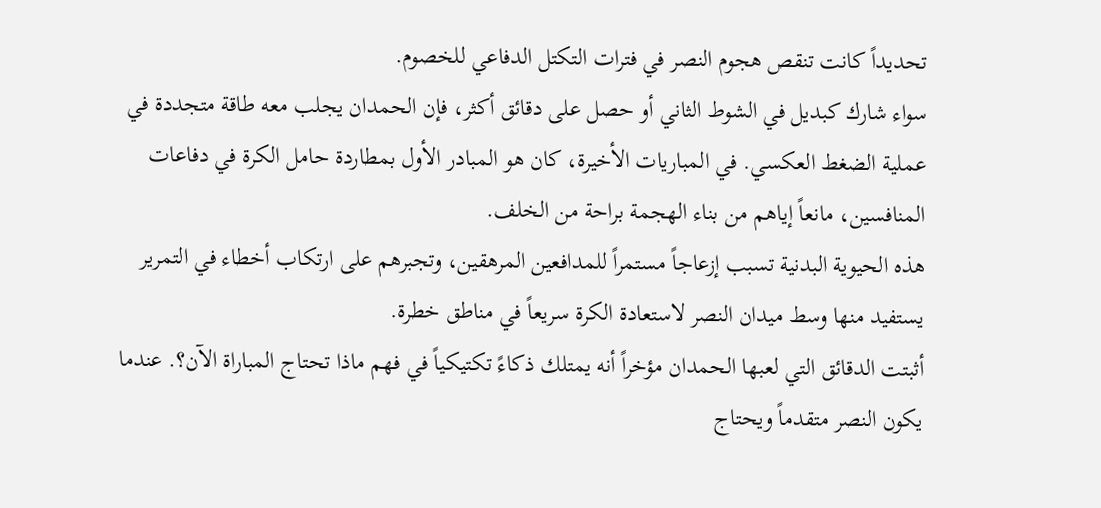تحديداً كانت تنقص هجوم النصر في فترات التكتل الدفاعي للخصوم.
سواء شارك كبديل في الشوط الثاني أو حصل على دقائق أكثر، فإن الحمدان يجلب معه طاقة متجددة في عملية الضغط العكسي. في المباريات الأخيرة، كان هو المبادر الأول بمطاردة حامل الكرة في دفاعات المنافسين، مانعاً إياهم من بناء الهجمة براحة من الخلف.
هذه الحيوية البدنية تسبب إزعاجاً مستمراً للمدافعين المرهقين، وتجبرهم على ارتكاب أخطاء في التمرير يستفيد منها وسط ميدان النصر لاستعادة الكرة سريعاً في مناطق خطرة.
أثبتت الدقائق التي لعبها الحمدان مؤخراً أنه يمتلك ذكاءً تكتيكياً في فهم ماذا تحتاج المباراة الآن؟. عندما يكون النصر متقدماً ويحتاج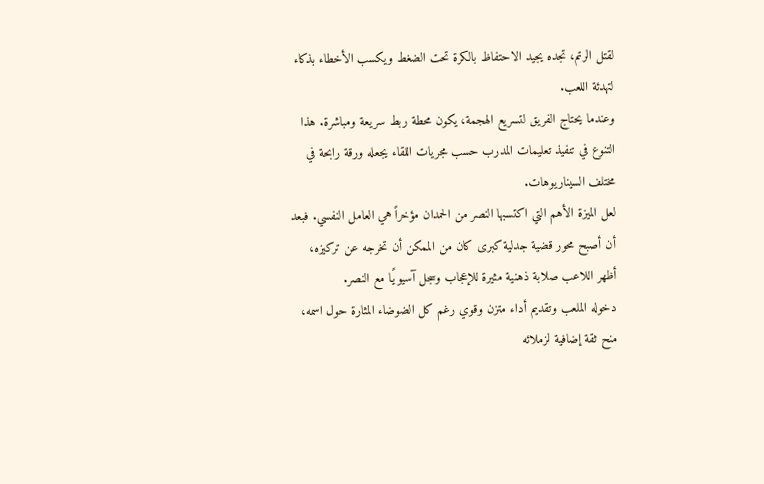لقتل الرتم، تجده يجيد الاحتفاظ بالكرة تحت الضغط ويكسب الأخطاء بذكاء لتهدئة اللعب.
وعندما يحتاج الفريق لتسريع الهجمة، يكون محطة ربط سريعة ومباشرة. هذا التنوع في تنفيذ تعليمات المدرب حسب مجريات اللقاء يجعله ورقة رابحة في مختلف السيناريوهات.
لعل الميزة الأهم التي اكتسبها النصر من الحمدان مؤخراً هي العامل النفسي. فبعد أن أصبح محور قضية جدلية كبرى كان من الممكن أن تخرجه عن تركيزه، أظهر اللاعب صلابة ذهنية مثيرة للإعجاب وسجل آسيويًا مع النصر.
دخوله الملعب وتقديم أداء متزن وقوي رغم كل الضوضاء المثارة حول اسمه، منح ثقة إضافية لزملائه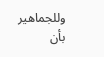وللجماهير بأن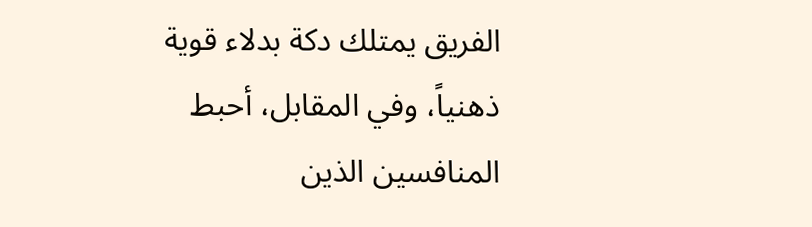الفريق يمتلك دكة بدلاء قوية ذهنياً، وفي المقابل، أحبط المنافسين الذين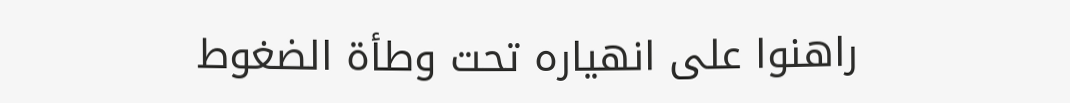راهنوا على انهياره تحت وطأة الضغوط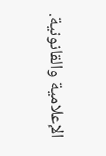الإعلامية والقانونية.